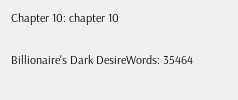Chapter 10: chapter 10

Billionaire's Dark DesireWords: 35464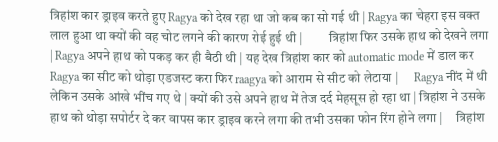त्रिहांश कार ड्राइव करते हुए Ragya को देख रहा था जो कब का सो गई थी | Ragya का चेहरा इस वक्त लाल हुआ था क्यों की वह चोट लगने की कारण रोई हुई थी |          त्रिहांश फिर उसके हाथ को देखने लगा | Ragya अपने हाथ को पकड़ कर ही बैठी थी | यह देख त्रिहांश कार को automatic mode में डाल कर Ragya का सीट को थोड़ा एडजस्ट करा फिर raagya को आराम से सीट को लेटाया |      Ragya नींद में थी लेकिन उसके आंखे भींच गए थे | क्यों की उसे अपने हाथ में तेज दर्द मेहसूस हो रहा था | त्रिहांश ने उसके हाथ को थोड़ा सपोर्टर दे कर वापस कार ड्राइव करने लगा की तभी उसका फोन रिंग होने लगा |     त्रिहांश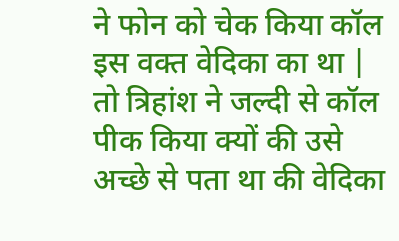ने फोन को चेक किया कॉल इस वक्त वेदिका का था | तो त्रिहांश ने जल्दी से कॉल पीक किया क्यों की उसे अच्छे से पता था की वेदिका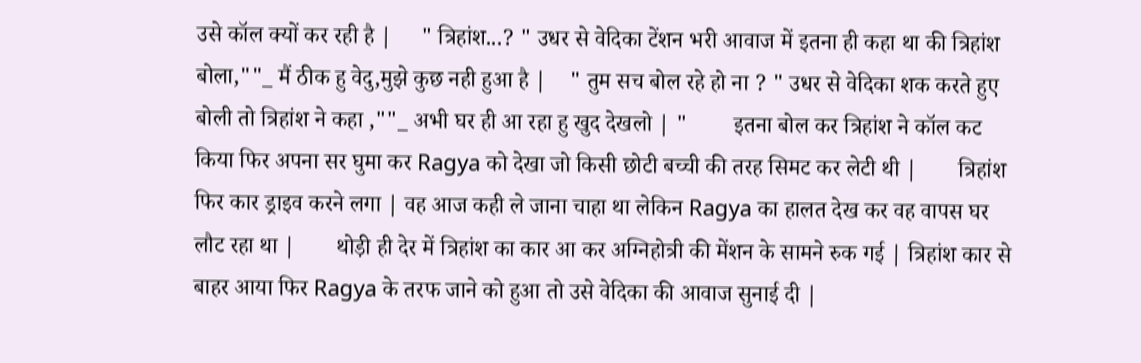उसे कॉल क्यों कर रही है |     " त्रिहांश...? " उधर से वेदिका टेंशन भरी आवाज में इतना ही कहा था की त्रिहांश बोला,""_ मैं ठीक हु वेदु,मुझे कुछ नही हुआ है |    " तुम सच बोल रहे हो ना ? " उधर से वेदिका शक करते हुए बोली तो त्रिहांश ने कहा ,""_ अभी घर ही आ रहा हु खुद देखलो | "        इतना बोल कर त्रिहांश ने कॉल कट किया फिर अपना सर घुमा कर Ragya को देखा जो किसी छोटी बच्ची की तरह सिमट कर लेटी थी |       त्रिहांश फिर कार ड्राइव करने लगा | वह आज कही ले जाना चाहा था लेकिन Ragya का हालत देख कर वह वापस घर लौट रहा था |       थोड़ी ही देर में त्रिहांश का कार आ कर अग्निहोत्री की मेंशन के सामने रुक गई | त्रिहांश कार से बाहर आया फिर Ragya के तरफ जाने को हुआ तो उसे वेदिका की आवाज सुनाई दी |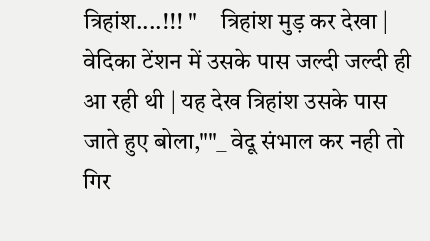त्रिहांश....!!! "     त्रिहांश मुड़ कर देखा | वेदिका टेंशन में उसके पास जल्दी जल्दी ही आ रही थी | यह देख त्रिहांश उसके पास जाते हुए बोला,""_ वेदू संभाल कर नही तो गिर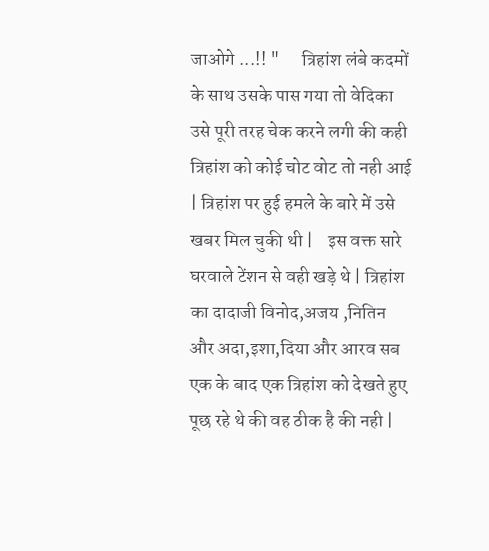जाओगे ...!! "      त्रिहांश लंबे कदमों के साथ उसके पास गया तो वेदिका उसे पूरी तरह चेक करने लगी की कही त्रिहांश को कोई चोट वोट तो नही आई | त्रिहांश पर हुई हमले के बारे में उसे खबर मिल चुकी थी |    इस वक्त सारे घरवाले टेंशन से वही खड़े थे | त्रिहांश का दादाजी विनोद,अजय ,नितिन और अदा,इशा,दिया और आरव सब एक के बाद एक त्रिहांश को देखते हुए पूछ रहे थे की वह ठीक है की नही |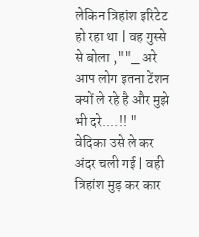लेकिन त्रिहांश इरिटेट हो रहा था | वह गुस्से से बोला ,""_ अरे आप लोग इतना टेंशन क्यों ले रहे है और मुझे भी दरे....!! "        वेदिका उसे ले कर अंदर चली गई | वही त्रिहांश मुड़ कर कार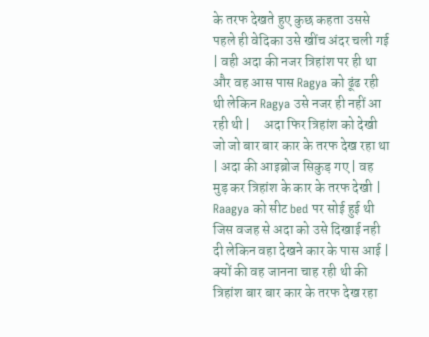के तरफ देखते हुए कुछ कहता उससे पहले ही वेदिका उसे खींच अंदर चली गई | वही अदा की नजर त्रिहांश पर ही था और वह आस पास Ragya को ढूंढ रही थी लेकिन Ragya उसे नजर ही नहीं आ रही थी |     अदा फिर त्रिहांश को देखी जो जो बार बार कार के तरफ देख रहा था | अदा की आइब्रोज सिकुड़ गए | वह मुड़ कर त्रिहांश के कार के तरफ देखी |      Raagya को सीट bed पर सोई हुई थी जिस वजह से अदा को उसे दिखाई नही दी लेकिन वहा देखने कार के पास आई | क्यों की वह जानना चाह रही थी की त्रिहांश बार बार कार के तरफ देख रहा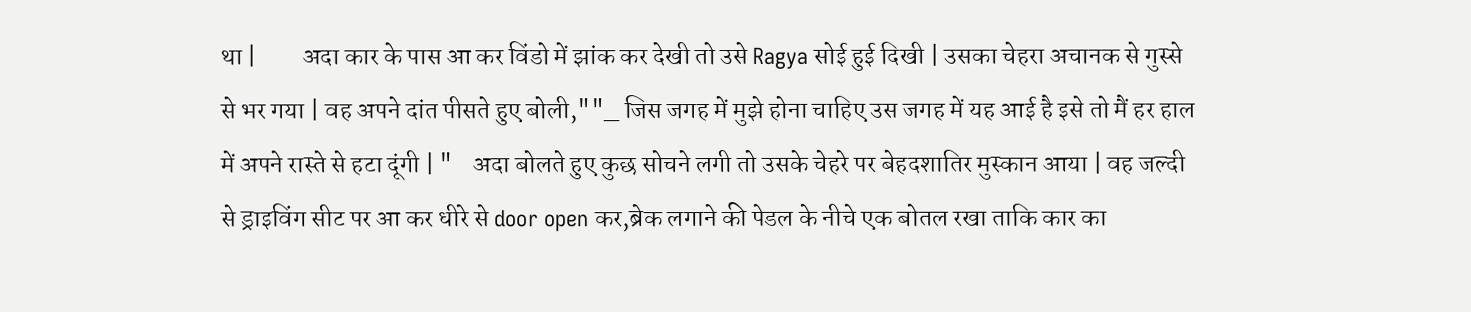था |         अदा कार के पास आ कर विंडो में झांक कर देखी तो उसे Ragya सोई हुई दिखी | उसका चेहरा अचानक से गुस्से से भर गया | वह अपने दांत पीसते हुए बोली,""_ जिस जगह में मुझे होना चाहिए उस जगह में यह आई है इसे तो मैं हर हाल में अपने रास्ते से हटा दूंगी | "    अदा बोलते हुए कुछ सोचने लगी तो उसके चेहरे पर बेहदशातिर मुस्कान आया | वह जल्दी से ड्राइविंग सीट पर आ कर धीरे से door open कर,ब्रेक लगाने की पेडल के नीचे एक बोतल रखा ताकि कार का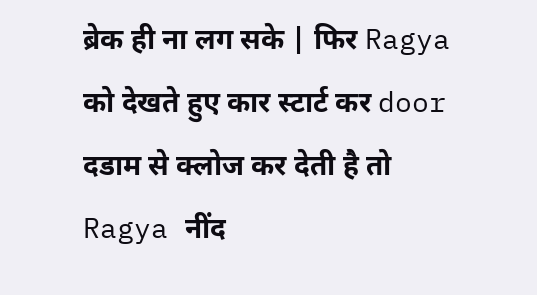ब्रेक ही ना लग सके | फिर Ragya को देखते हुए कार स्टार्ट कर door दडाम से क्लोज कर देती है तो Ragya नींद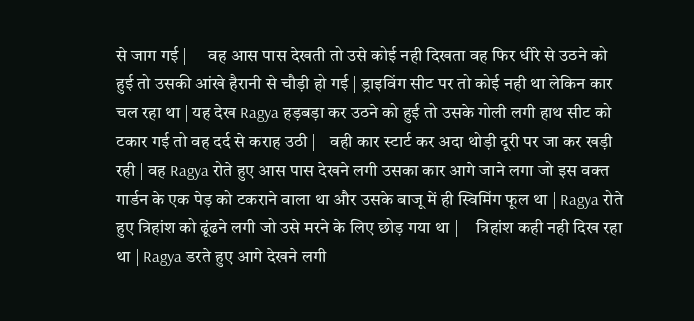से जाग गई |      वह आस पास देखती तो उसे कोई नही दिखता वह फिर धीरे से उठने को हुई तो उसकी आंखे हैरानी से चौड़ी हो गई | ड्राइविंग सीट पर तो कोई नही था लेकिन कार चल रहा था | यह देख Ragya हड़बड़ा कर उठने को हुई तो उसके गोली लगी हाथ सीट को टकार गई तो वह दर्द से कराह उठी |    वही कार स्टार्ट कर अदा थोड़ी दूरी पर जा कर खड़ी रही | वह Ragya रोते हुए आस पास देखने लगी उसका कार आगे जाने लगा जो इस वक्त गार्डन के एक पेड़ को टकराने वाला था और उसके बाजू में ही स्विमिंग फूल था | Ragya रोते हुए त्रिहांश को ढूंढने लगी जो उसे मरने के लिए छोड़ गया था |     त्रिहांश कही नही दिख रहा था | Ragya डरते हुए आगे देखने लगी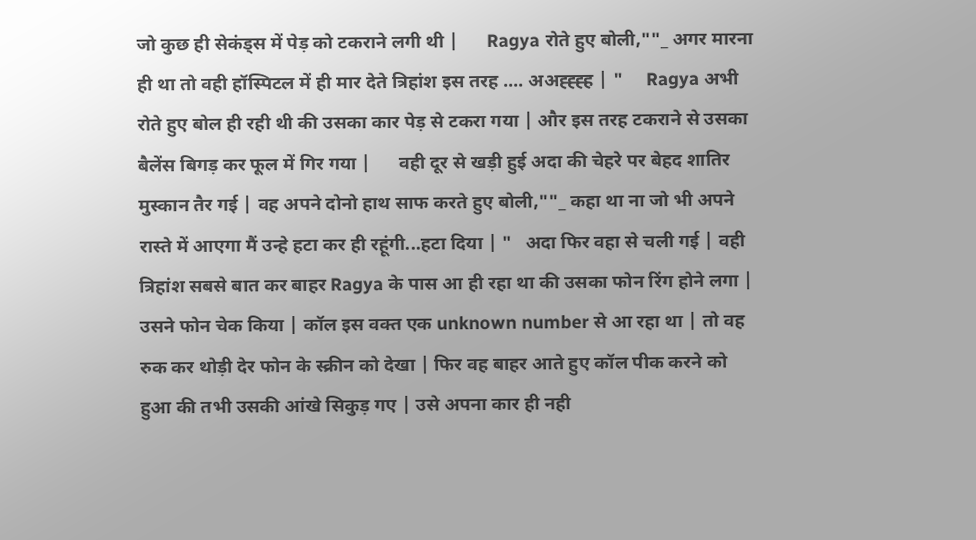जो कुछ ही सेकंड्स में पेड़ को टकराने लगी थी |      Ragya रोते हुए बोली,""_ अगर मारना ही था तो वही हॉस्पिटल में ही मार देते त्रिहांश इस तरह .... अअह्ह्ह्ह | "     Ragya अभी रोते हुए बोल ही रही थी की उसका कार पेड़ से टकरा गया | और इस तरह टकराने से उसका बैलेंस बिगड़ कर फूल में गिर गया |      वही दूर से खड़ी हुई अदा की चेहरे पर बेहद शातिर मुस्कान तैर गई | वह अपने दोनो हाथ साफ करते हुए बोली,""_ कहा था ना जो भी अपने रास्ते में आएगा मैं उन्हे हटा कर ही रहूंगी...हटा दिया | "   अदा फिर वहा से चली गई | वही त्रिहांश सबसे बात कर बाहर Ragya के पास आ ही रहा था की उसका फोन रिंग होने लगा |     उसने फोन चेक किया | कॉल इस वक्त एक unknown number से आ रहा था | तो वह रुक कर थोड़ी देर फोन के स्क्रीन को देखा | फिर वह बाहर आते हुए कॉल पीक करने को हुआ की तभी उसकी आंखे सिकुड़ गए | उसे अपना कार ही नही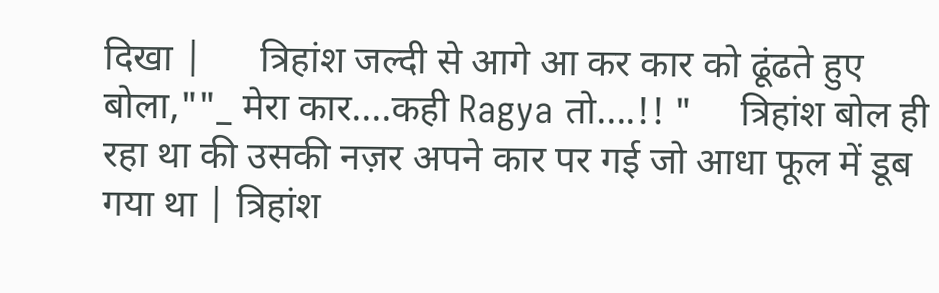दिखा |      त्रिहांश जल्दी से आगे आ कर कार को ढूंढते हुए बोला,""_ मेरा कार....कही Ragya तो....!! "     त्रिहांश बोल ही रहा था की उसकी नज़र अपने कार पर गई जो आधा फूल में डूब गया था | त्रिहांश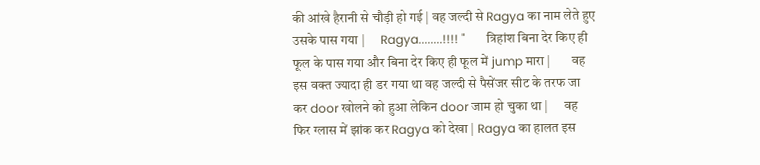की आंखे हैरानी से चौड़ी हो गई | वह जल्दी से Ragya का नाम लेते हुए उसके पास गया |      Ragya........!!!! "       त्रिहांश बिना देर किए ही फूल के पास गया और बिना देर किए ही फूल में jump मारा |        वह इस वक्त ज्यादा ही डर गया था वह जल्दी से पैसेंजर सीट के तरफ जा कर door खोलने को हुआ लेकिन door जाम हो चुका था |      वह फिर ग्लास में झांक कर Ragya को देखा | Ragya का हालत इस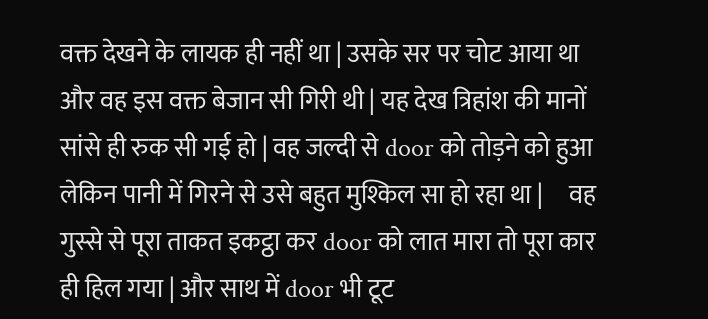वक्त देखने के लायक ही नहीं था | उसके सर पर चोट आया था और वह इस वक्त बेजान सी गिरी थी | यह देख त्रिहांश की मानों सांसे ही रुक सी गई हो | वह जल्दी से door को तोड़ने को हुआ लेकिन पानी में गिरने से उसे बहुत मुश्किल सा हो रहा था |     वह गुस्से से पूरा ताकत इकट्ठा कर door को लात मारा तो पूरा कार ही हिल गया | और साथ में door भी टूट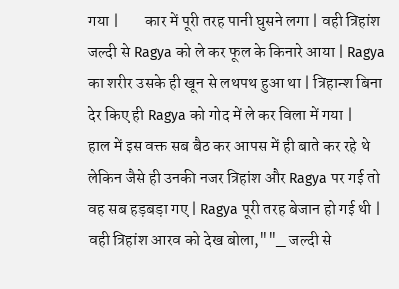गया |        कार में पूरी तरह पानी घुसने लगा | वही त्रिहांश जल्दी से Ragya को ले कर फूल के किनारे आया | Ragya का शरीर उसके ही खून से लथपथ हुआ था | त्रिहान्श बिना देर किए ही Ragya को गोद में ले कर विला में गया |     हाल में इस वक्त सब बैठ कर आपस में ही बाते कर रहे थे लेकिन जैसे ही उनकी नजर त्रिहांश और Ragya पर गई तो वह सब हड़बड़ा गए | Ragya पूरी तरह बेजान हो गई थी |    वही त्रिहांश आरव को देख बोला,""_ जल्दी से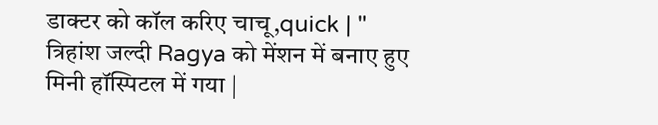डाक्टर को कॉल करिए चाचू,quick | "     त्रिहांश जल्दी Ragya को मेंशन में बनाए हुए मिनी हॉस्पिटल में गया |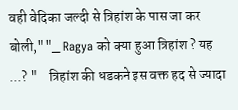वही वेदिका जल्दी से त्रिहांश के पास जा कर बोली,""_ Ragya को क्या हुआ त्रिहांश ? यह ...? "    त्रिहांश की धडकने इस वक्त हद से ज्यादा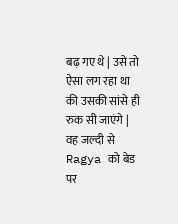बढ़ गए थे | उसे तो ऐसा लग रहा था की उसकी सांसे ही रुक सी जाएंगे | वह जल्दी से Ragya को बेड पर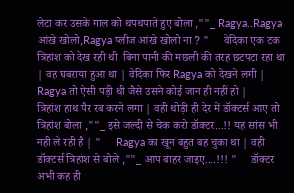लेटा कर उसके गाल को थपथपाते हुए बोला ,""_ Ragya..Ragya आंखे खोलो,Ragya प्लीज आंखे खोलो ना ? "     वेदिका एक टक त्रिहांश को देख रही थी  बिना पानी की मछली की तरह छटपटा रहा था | वह घबराया हुआ था | वेदिका फिर Ragya को देखने लगी | Ragya तो ऐसी पड़ी थी जैसे उसने कोई जान ही नहीं हो |          त्रिहांश हाथ पैर रब करने लगा | वही थोड़ी ही देर में डॉक्टर्स आए तो त्रिहांश बोला ,""_ इसे जल्दी से चेक करो डॉक्टर...!! यह सांस भी नही ले रही है | "     Ragya का खून बहुत बह चुका था | वही डॉक्टर्स त्रिहांश से बोले ,""_ आप बाहर जाइए....!!! "     डॉक्टर अभी कह ही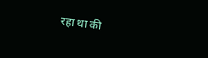रहा था की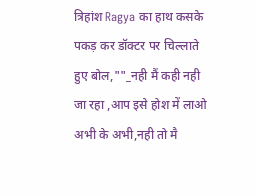त्रिहांश Ragya का हाथ कसके पकड़ कर डॉक्टर पर चिल्लाते हुए बोल,""_नही मैं कही नही जा रहा ,आप इसे होश में लाओ अभी के अभी,नही तो मै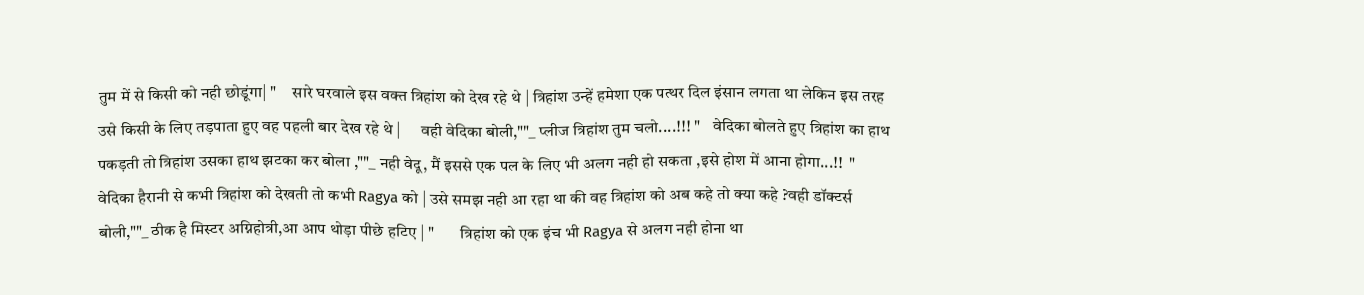तुम में से किसी को नही छोडूंगा| "     सारे घरवाले इस वक्त त्रिहांश को देख रहे थे | त्रिहांश उन्हें हमेशा एक पत्थर दिल इंसान लगता था लेकिन इस तरह उसे किसी के लिए तड़पाता हुए वह पहली बार देख रहे थे |      वही वेदिका बोली,""_ प्लीज त्रिहांश तुम चलो....!!! "    वेदिका बोलते हुए त्रिहांश का हाथ पकड़ती तो त्रिहांश उसका हाथ झटका कर बोला ,""_ नही वेदू, मैं इससे एक पल के लिए भी अलग नही हो सकता ,इसे होश में आना होगा...!!  "     वेदिका हैरानी से कभी त्रिहांश को देखती तो कभी Ragya को | उसे समझ नही आ रहा था की वह त्रिहांश को अब कहे तो क्या कहे ?वही डॉक्टर्स बोली,""_ ठीक है मिस्टर अग्निहोत्री,आ आप थोड़ा पीछे हटिए | "        त्रिहांश को एक इंच भी Ragya से अलग नही होना था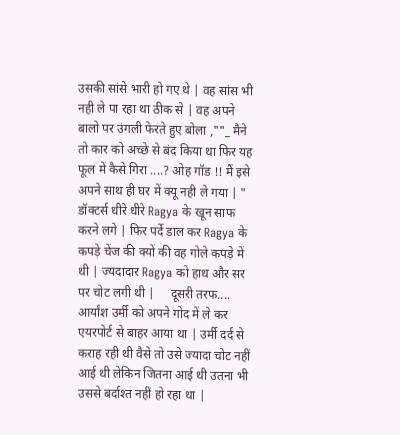उसकी सांसे भारी हो गए थे | वह सांस भी नही ले पा रहा था ठीक से | वह अपने बालो पर उंगली फेरते हुए बोला ,""_ मैने तो कार को अच्छे से बंद किया था फिर यह फूल में कैसे गिरा ....? ओह गॉड !! मैं इसे अपने साथ ही घर में क्यू नही ले गया | "     डॉक्टर्स धीरे धीरे Ragya के खून साफ करने लगे | फिर पर्दे डाल कर Ragya के कपड़े चेंज की क्यों की वह गोले कपड़े में थी | ज्यदादार Ragya को हाथ और सर पर चोट लगी थी |     दूसरी तरफ....      आर्यांश उर्मी को अपने गोद में ले कर एयरपोर्ट से बाहर आया था | उर्मी दर्द से कराह रही थी वैसे तो उसे ज्यादा चोट नहीं आई थी लेकिन जितना आई थी उतना भी उससे बर्दाश्त नहीं हो रहा था |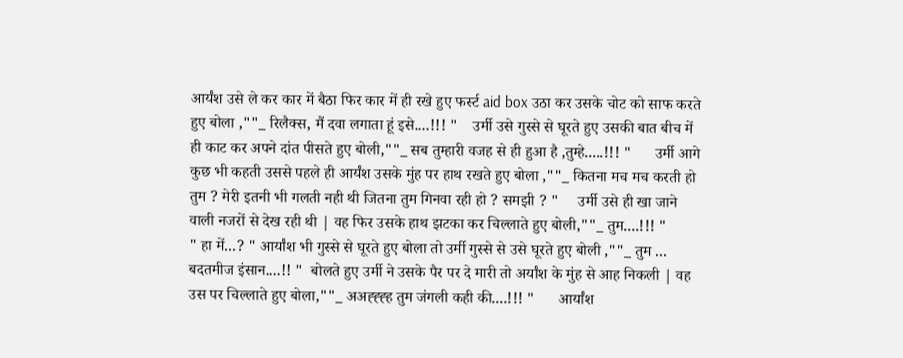आर्यंश उसे ले कर कार में बैठा फिर कार में ही रखे हुए फर्स्ट aid box उठा कर उसके चोट को साफ करते हुए बोला ,""_ रिलैक्स, मैं दवा लगाता हूं इसे....!!! "    उर्मी उसे गुस्से से घूरते हुए उसकी बात बीच में ही काट कर अपने दांत पीसते हुए बोली,""_ सब तुम्हारी वजह से ही हुआ है ,तुम्हे.....!!! "      उर्मी आगे कुछ भी कहती उससे पहले ही आर्यंश उसके मुंह पर हाथ रखते हुए बोला ,""_ कितना मच मच करती हो तुम ? मेरी इतनी भी गलती नही थी जितना तुम गिनवा रही हो ? समझी ? "     उर्मी उसे ही खा जाने वाली नजरों से देख रही थी | वह फिर उसके हाथ झटका कर चिल्लाते हुए बोली,""_ तुम....!!! "        " हा में...? " आर्यांश भी गुस्से से घूरते हुए बोला तो उर्मी गुस्से से उसे घूरते हुए बोली ,""_ तुम ... बदतमीज इंसान....!! "  बोलते हुए उर्मी ने उसके पैर पर दे मारी तो अर्यांश के मुंह से आह निकली | वह उस पर चिल्लाते हुए बोला,""_ अअह्ह्ह्ह तुम जंगली कही की....!!! "      आर्यांश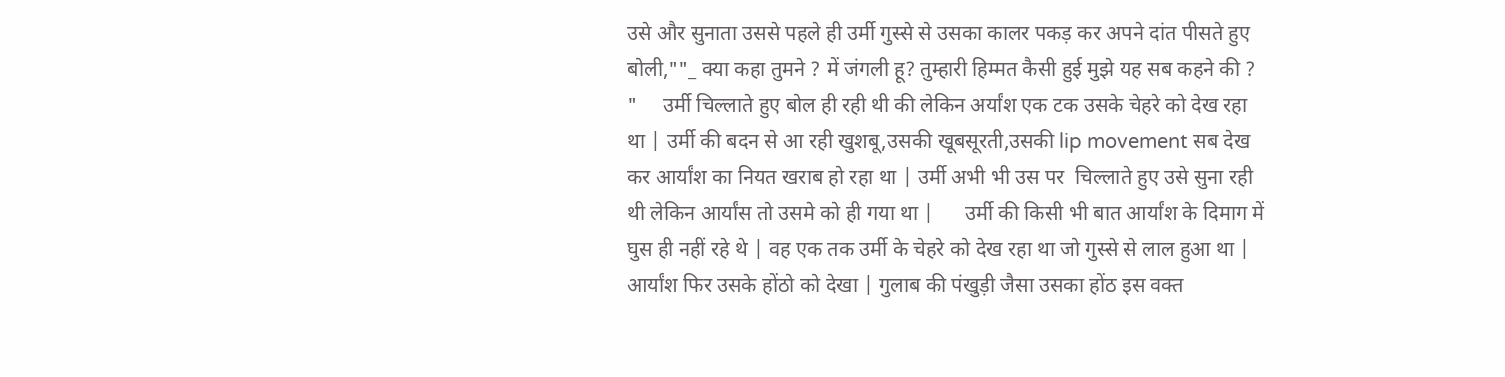उसे और सुनाता उससे पहले ही उर्मी गुस्से से उसका कालर पकड़ कर अपने दांत पीसते हुए बोली,""_ क्या कहा तुमने ? में जंगली हू? तुम्हारी हिम्मत कैसी हुई मुझे यह सब कहने की ? "     उर्मी चिल्लाते हुए बोल ही रही थी की लेकिन अर्यांश एक टक उसके चेहरे को देख रहा था | उर्मी की बदन से आ रही खुशबू,उसकी खूबसूरती,उसकी lip movement सब देख कर आर्यांश का नियत खराब हो रहा था | उर्मी अभी भी उस पर  चिल्लाते हुए उसे सुना रही थी लेकिन आर्यांस तो उसमे को ही गया था |      उर्मी की किसी भी बात आर्यांश के दिमाग में घुस ही नहीं रहे थे | वह एक तक उर्मी के चेहरे को देख रहा था जो गुस्से से लाल हुआ था |      आर्यांश फिर उसके होंठो को देखा | गुलाब की पंखुड़ी जैसा उसका होंठ इस वक्त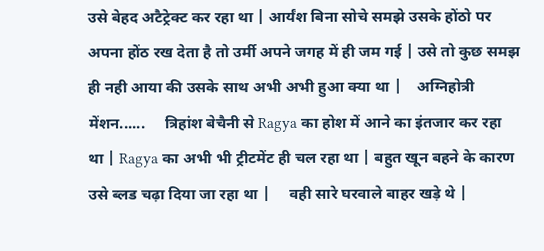उसे बेहद अटैट्रेक्ट कर रहा था | आर्यंश बिना सोचे समझे उसके होंठो पर अपना होंठ रख देता है तो उर्मी अपने जगह में ही जम गई | उसे तो कुछ समझ ही नही आया की उसके साथ अभी अभी हुआ क्या था |    अग्निहोत्री मेंशन......     त्रिहांश बेचैनी से Ragya का होश में आने का इंतजार कर रहा था | Ragya का अभी भी ट्रीटमेंट ही चल रहा था | बहुत खून बहने के कारण उसे ब्लड चढ़ा दिया जा रहा था |     वही सारे घरवाले बाहर खड़े थे |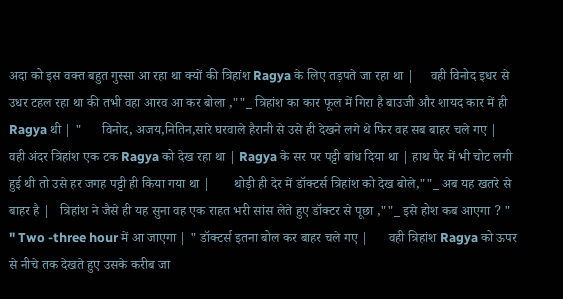अदा को इस वक्त बहुत गुस्सा आ रहा था क्यों की त्रिहांश Ragya के लिए तड़पते जा रहा था |     वही विनोद इधर से उधर टहल रहा था की तभी वहा आरव आ कर बोला ,""_ त्रिहांश का कार फूल में गिरा है बाउजी और शायद कार में ही Ragya थी | "      विनोद, अजय,नितिन,सारे घरवाले हैरानी से उसे ही देखने लगे थे फिर वह सब बाहर चले गए |        वही अंदर त्रिहांश एक टक Ragya को देख रहा था | Ragya के सर पर पट्टी बांध दिया था | हाथ पैर में भी चोट लगी हुई थी तो उसे हर जगह पट्टी ही किया गया था |       थोड़ी ही देर में डॉक्टर्स त्रिहांश को देख बोले,""_ अब यह खतरे से बाहर है |   त्रिहांश ने जैसे ही यह सुना वह एक राहत भरी सांस लेते हुए डॉक्टर से पूछा ,""_ इसे होश कब आएगा ? "      " Two -three hour में आ जाएगा | " डॉक्टर्स इतना बोल कर बाहर चले गए |      वही त्रिहांश Ragya को ऊपर से नीचे तक देखते हुए उसके करीब जा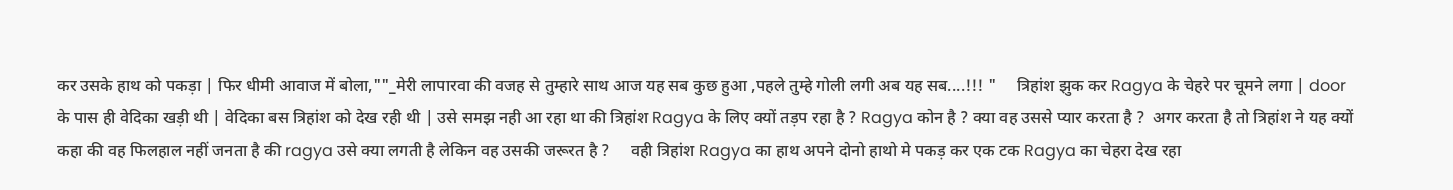कर उसके हाथ को पकड़ा | फिर धीमी आवाज में बोला,""_मेरी लापारवा की वजह से तुम्हारे साथ आज यह सब कुछ हुआ ,पहले तुम्हे गोली लगी अब यह सब....!!! "     त्रिहांश झुक कर Ragya के चेहरे पर चूमने लगा | door के पास ही वेदिका खड़ी थी | वेदिका बस त्रिहांश को देख रही थी | उसे समझ नही आ रहा था की त्रिहांश Ragya के लिए क्यों तड़प रहा है ? Ragya कोन है ? क्या वह उससे प्यार करता है ?  अगर करता है तो त्रिहांश ने यह क्यों कहा की वह फिलहाल नहीं जनता है की ragya उसे क्या लगती है लेकिन वह उसकी जरूरत है ?     वही त्रिहांश Ragya का हाथ अपने दोनो हाथो मे पकड़ कर एक टक Ragya का चेहरा देख रहा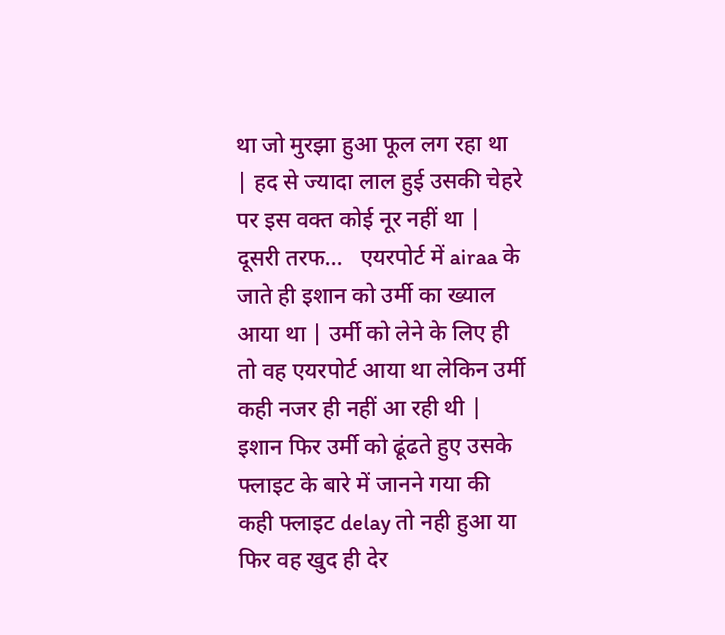था जो मुरझा हुआ फूल लग रहा था | हद से ज्यादा लाल हुई उसकी चेहरे पर इस वक्त कोई नूर नहीं था |             दूसरी तरफ...   एयरपोर्ट में airaa के जाते ही इशान को उर्मी का ख्याल आया था | उर्मी को लेने के लिए ही तो वह एयरपोर्ट आया था लेकिन उर्मी कही नजर ही नहीं आ रही थी |      इशान फिर उर्मी को ढूंढते हुए उसके फ्लाइट के बारे में जानने गया की कही फ्लाइट delay तो नही हुआ या फिर वह खुद ही देर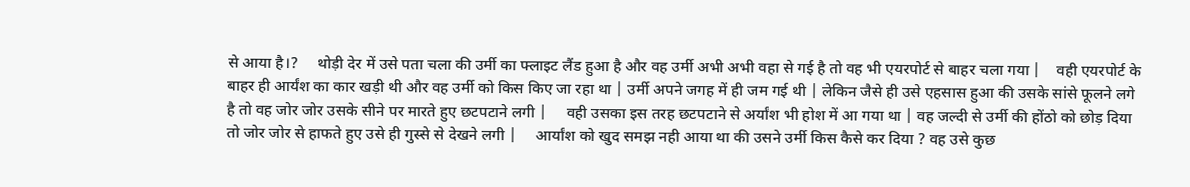से आया है।?     थोड़ी देर में उसे पता चला की उर्मी का फ्लाइट लैंड हुआ है और वह उर्मी अभी अभी वहा से गई है तो वह भी एयरपोर्ट से बाहर चला गया |    वही एयरपोर्ट के बाहर ही आर्यंश का कार खड़ी थी और वह उर्मी को किस किए जा रहा था | उर्मी अपने जगह में ही जम गई थी | लेकिन जैसे ही उसे एहसास हुआ की उसके सांसे फूलने लगे है तो वह जोर जोर उसके सीने पर मारते हुए छटपटाने लगी |     वही उसका इस तरह छटपटाने से अर्यांश भी होश में आ गया था | वह जल्दी से उर्मी की होंठो को छोड़ दिया तो जोर जोर से हाफते हुए उसे ही गुस्से से देखने लगी |     आर्यांश को खुद समझ नही आया था की उसने उर्मी किस कैसे कर दिया ? वह उसे कुछ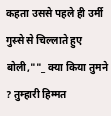कहता उससे पहले ही उर्मी गुस्से से चिल्लाते हुए बोली,""_ क्या किया तुमने ? तुम्हारी हिम्मत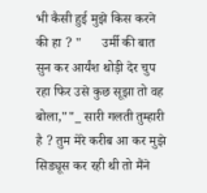भी कैसी हुई मुझे किस करने की हा ? "      उर्मी की बात सुन कर आर्यंश थोड़ी देर चुप रहा फिर उसे कुछ सूझा तो वह बोला,""_ सारी गलती तुम्हारी है ? तुम मेरे करीब आ कर मुझे सिड्यूस कर रही थी तो मैंने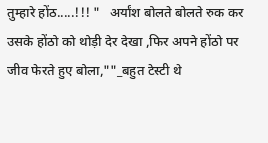तुम्हारे होंठ.....!!! "   अर्यांश बोलते बोलते रुक कर उसके होंठो को थोड़ी देर देखा ,फिर अपने होंठो पर जीव फेरते हुए बोला,""_बहुत टेस्टी थे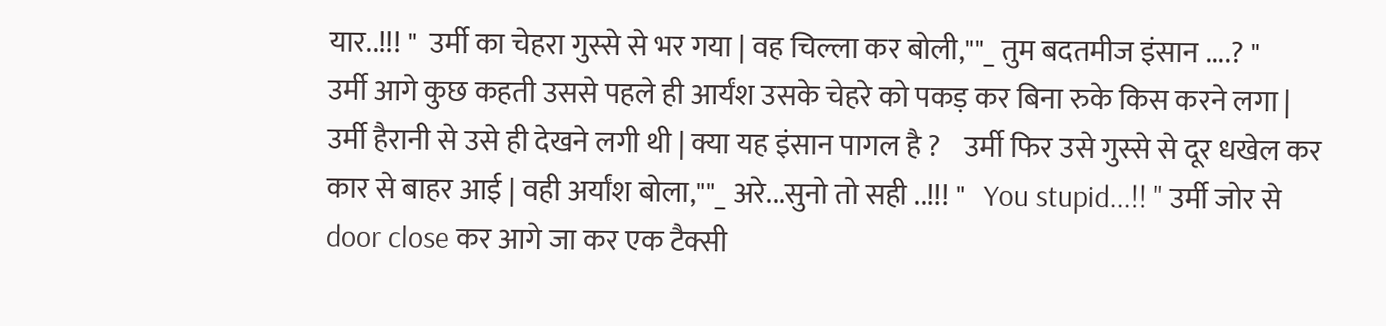यार..!!! "  उर्मी का चेहरा गुस्से से भर गया | वह चिल्ला कर बोली,""_ तुम बदतमीज इंसान ....? "      उर्मी आगे कुछ कहती उससे पहले ही आर्यंश उसके चेहरे को पकड़ कर बिना रुके किस करने लगा | उर्मी हैरानी से उसे ही देखने लगी थी | क्या यह इंसान पागल है ?    उर्मी फिर उसे गुस्से से दूर धखेल कर कार से बाहर आई | वही अर्यांश बोला,""_ अरे...सुनो तो सही ..!!! "   You stupid...!! " उर्मी जोर से door close कर आगे जा कर एक टैक्सी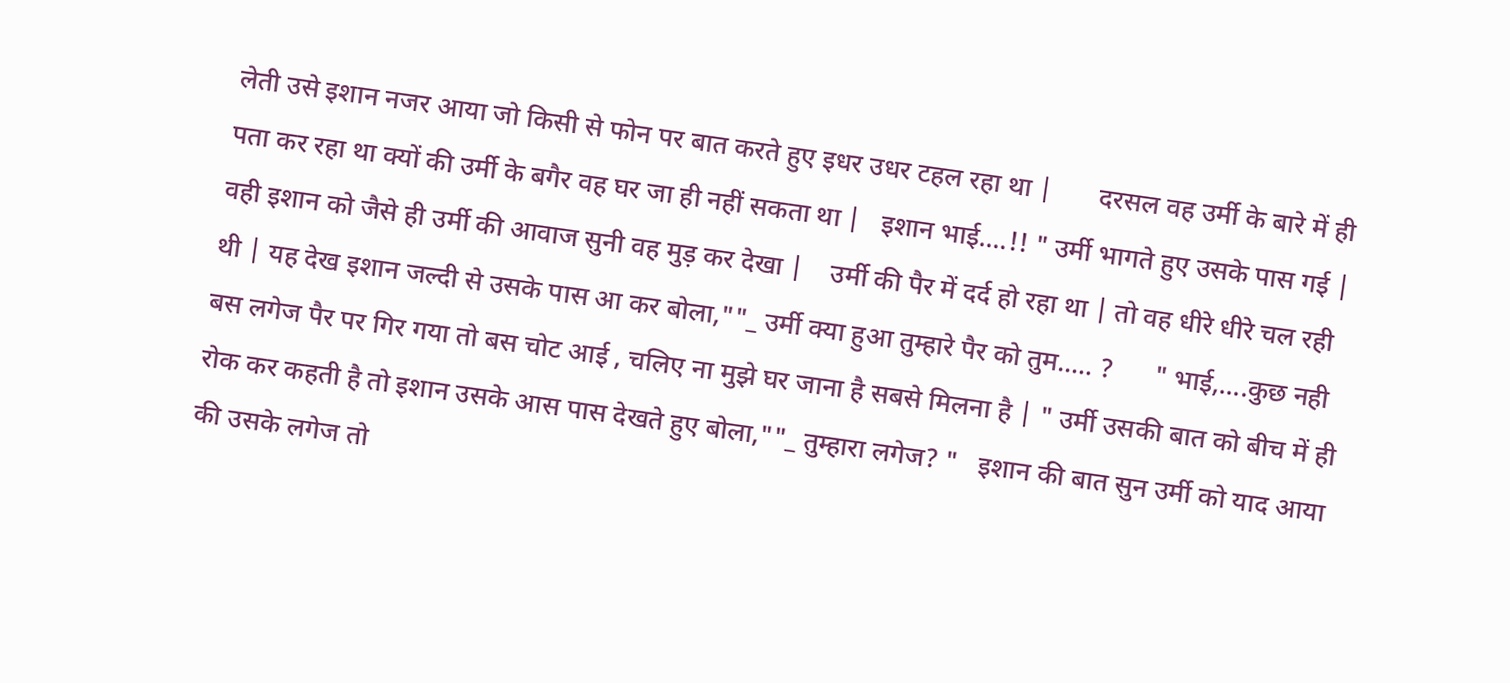लेती उसे इशान नजर आया जो किसी से फोन पर बात करते हुए इधर उधर टहल रहा था |       दरसल वह उर्मी के बारे में ही पता कर रहा था क्यों की उर्मी के बगैर वह घर जा ही नहीं सकता था |   इशान भाई....!! " उर्मी भागते हुए उसके पास गई | वही इशान को जैसे ही उर्मी की आवाज सुनी वह मुड़ कर देखा |    उर्मी की पैर में दर्द हो रहा था | तो वह धीरे धीरे चल रही थी | यह देख इशान जल्दी से उसके पास आ कर बोला,""_ उर्मी क्या हुआ तुम्हारे पैर को तुम..... ?      " भाई,....कुछ नही बस लगेज पैर पर गिर गया तो बस चोट आई , चलिए ना मुझे घर जाना है सबसे मिलना है | " उर्मी उसकी बात को बीच में ही रोक कर कहती है तो इशान उसके आस पास देखते हुए बोला,""_ तुम्हारा लगेज? "   इशान की बात सुन उर्मी को याद आया की उसके लगेज तो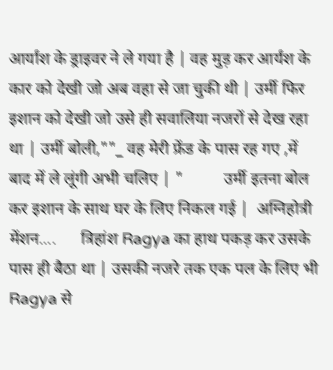आर्यांश के ड्राइवर ने ले गया है | वह मुड़ कर आर्यंश के कार को देखी जो अब वहा से जा चुकी थी | उर्मी फिर इशान को देखी जो उसे ही सवालिया नजरों से देख रहा था | उर्मी बोली,""_ वह मेरी फ्रेंड के पास रह गए ,में बाद में ले लूंगी अभी चलिए | "          उर्मी इतना बोल कर इशान के साथ घर के लिए निकल गई |  अग्निहोत्री मेंशन....      त्रिहांश Ragya का हाथ पकड़ कर उसके पास ही बैठा था | उसकी नजरे तक एक पल के लिए भी Ragya से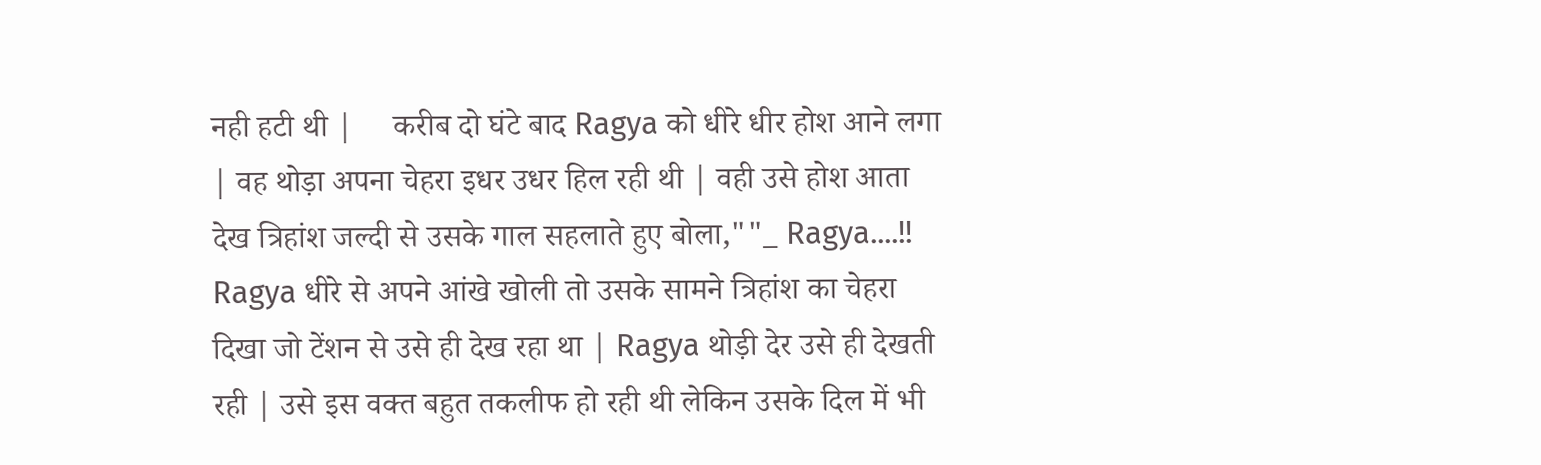नही हटी थी |     करीब दो घंटे बाद Ragya को धीरे धीर होश आने लगा | वह थोड़ा अपना चेहरा इधर उधर हिल रही थी | वही उसे होश आता देख त्रिहांश जल्दी से उसके गाल सहलाते हुए बोला,""_ Ragya....!!     Ragya धीरे से अपने आंखे खोली तो उसके सामने त्रिहांश का चेहरा दिखा जो टेंशन से उसे ही देख रहा था | Ragya थोड़ी देर उसे ही देखती रही | उसे इस वक्त बहुत तकलीफ हो रही थी लेकिन उसके दिल में भी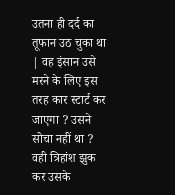उतना ही दर्द का तूफान उठ चुका था | वह इंसान उसे मरने के लिए इस तरह कार स्टार्ट कर जाएगा ? उसने सोचा नहीं था ?          वही त्रिहांश झुक कर उसके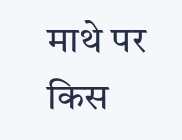माथे पर किस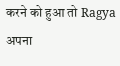करने को हुआ तो Ragya अपना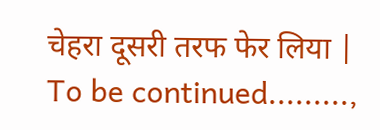चेहरा दूसरी तरफ फेर लिया |   To be continued.........,